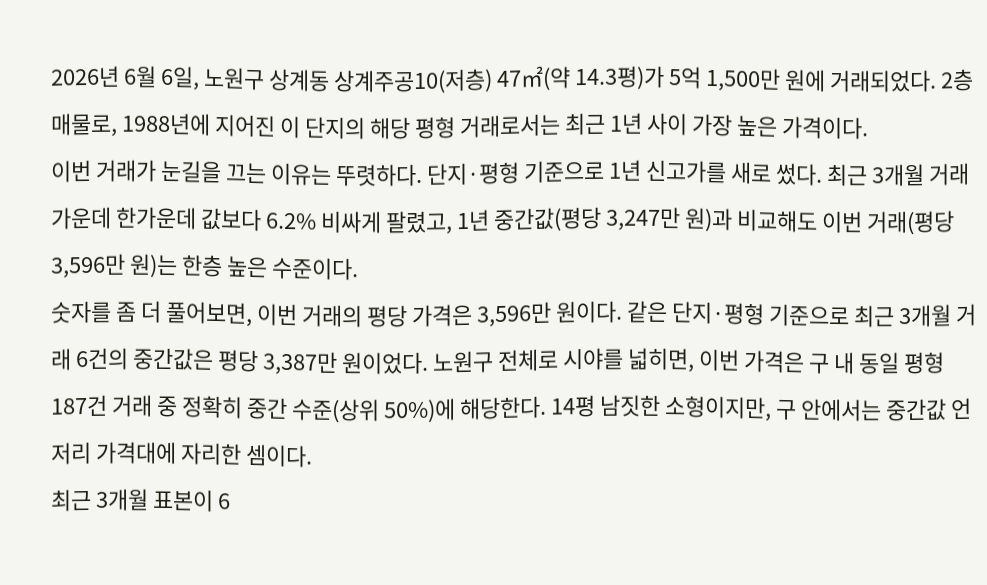2026년 6월 6일, 노원구 상계동 상계주공10(저층) 47㎡(약 14.3평)가 5억 1,500만 원에 거래되었다. 2층 매물로, 1988년에 지어진 이 단지의 해당 평형 거래로서는 최근 1년 사이 가장 높은 가격이다.
이번 거래가 눈길을 끄는 이유는 뚜렷하다. 단지·평형 기준으로 1년 신고가를 새로 썼다. 최근 3개월 거래 가운데 한가운데 값보다 6.2% 비싸게 팔렸고, 1년 중간값(평당 3,247만 원)과 비교해도 이번 거래(평당 3,596만 원)는 한층 높은 수준이다.
숫자를 좀 더 풀어보면, 이번 거래의 평당 가격은 3,596만 원이다. 같은 단지·평형 기준으로 최근 3개월 거래 6건의 중간값은 평당 3,387만 원이었다. 노원구 전체로 시야를 넓히면, 이번 가격은 구 내 동일 평형 187건 거래 중 정확히 중간 수준(상위 50%)에 해당한다. 14평 남짓한 소형이지만, 구 안에서는 중간값 언저리 가격대에 자리한 셈이다.
최근 3개월 표본이 6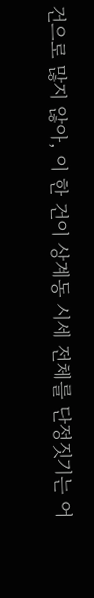건으로 많지 않아, 이 한 건이 상계동 시세 전체를 단정짓기는 어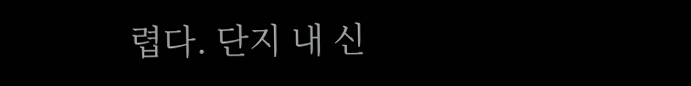렵다. 단지 내 신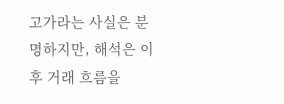고가라는 사실은 분명하지만, 해석은 이후 거래 흐름을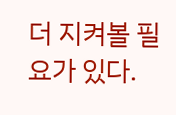더 지켜볼 필요가 있다.